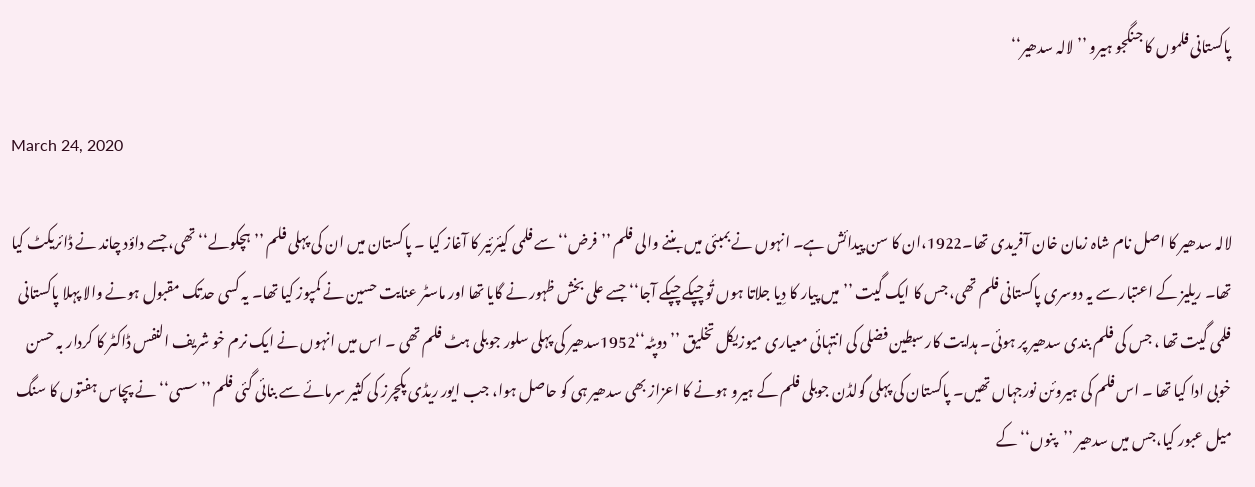پاکستانی فلموں کا جنگجو ہیرو ’’لالہ سدھیر‘‘

March 24, 2020

لالہ سدھیر کا اصل نام شاہ زمان خان آفریدی تھا۔1922،ان کا سن پیدائش ہے۔ انہوں نے بمبئی میں بننے والی فلم ’’ فرض‘‘ سے فلمی کیئرئیر کا آغاز کیا ۔ پاکستان میں ان کی پہلی فلم ’’ ہچکولے‘‘ تھی، جسے داؤد چاند نے ڈائریکٹ کیا تھا۔ ریلیز کے اعتبار سے یہ دوسری پاکستانی فلم تھی، جس کا ایک گیت ’’ میں پیار کا دِیا جلاتا ہوں تُو چپکے چپکے آجا‘‘ جسے علی بخش ظہور نے گایا تھا اور ماسٹر عنایت حسین نے کمپوز کیا تھا۔ یہ کسی حدتک مقبول ہونے والا پہلا پاکستانی فلمی گیت تھا ، جس کی فلم بندی سدھیر پر ہوئی۔ ہدایت کار سبطین فضلی کی انتہائی معیاری میوزیکل تخلیق ’’ دوپٹہ‘‘1952سدھیر کی پہلی سلور جوبلی ہٹ فلم تھی ۔ اس میں انہوں نے ایک نرم خو شریف النفس ڈاکٹر کا کردار بہ حسن خوبی ادا کیا تھا ۔ اس فلم کی ہیروئن نورجہاں تھیں۔ پاکستان کی پہلی گولڈن جوبلی فلم کے ہیرو ہونے کا اعزاز بھی سدھیر ہی کو حاصل ہوا، جب ایور ریڈی پکچرز کی کثیر سرمائے سے بنائی گئی فلم ’’ سسی‘‘ نے پچاس ہفتوں کا سنگ میل عبور کیا،جس میں سدھیر ’’پنوں‘‘ کے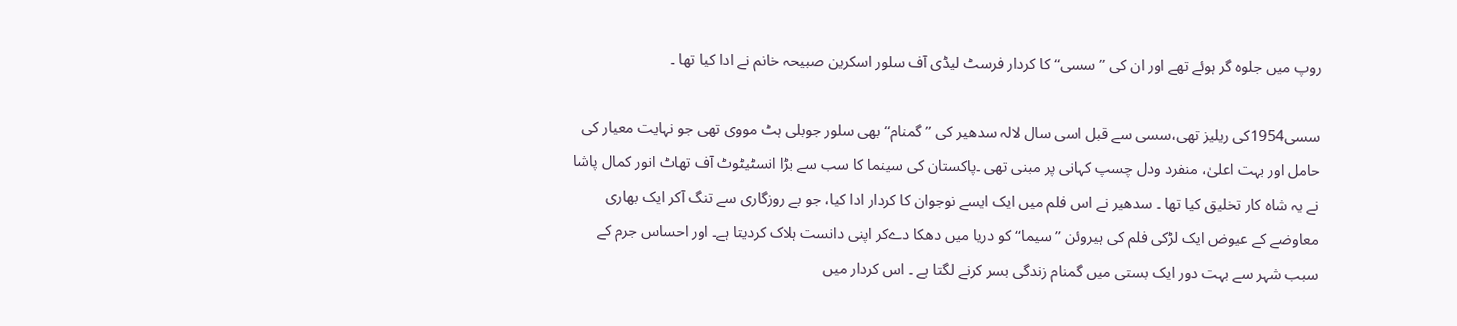روپ میں جلوہ گر ہوئے تھے اور ان کی ’’سسی‘‘ کا کردار فرسٹ لیڈی آف سلور اسکرین صبیحہ خانم نے ادا کیا تھا ۔

سسی1954کی ریلیز تھی،سسی سے قبل اسی سال لالہ سدھیر کی ’’گمنام‘‘ بھی سلور جوبلی ہٹ مووی تھی جو نہایت معیار کی حامل اور بہت اعلیٰ، منفرد ودل چسپ کہانی پر مبنی تھی ۔پاکستان کی سینما کا سب سے بڑا انسٹیٹوٹ آف تھاٹ انور کمال پاشا نے یہ شاہ کار تخلیق کیا تھا ۔ سدھیر نے اس فلم میں ایک ایسے نوجوان کا کردار ادا کیا، جو بے روزگاری سے تنگ آکر ایک بھاری معاوضے کے عیوض ایک لڑکی فلم کی ہیروئن ’’ سیما‘‘ کو دریا میں دھکا دےکر اپنی دانست ہلاک کردیتا ہے۔ اور احساس جرم کے سبب شہر سے بہت دور ایک بستی میں گمنام زندگی بسر کرنے لگتا ہے ۔ اس کردار میں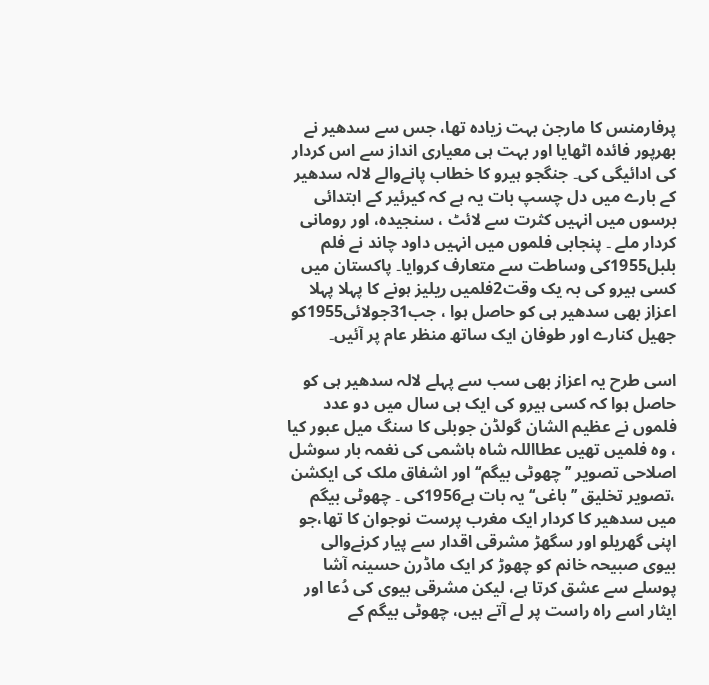پرفارمنس کا مارجن بہت زیادہ تھا، جس سے سدھیر نے بھرپور فائدہ اٹھایا اور بہت ہی معیاری انداز سے اس کردار کی ادائیگی کی۔ جنگجو ہیرو کا خطاب پانےوالے لالہ سدھیر کے بارے میں دل چسپ بات یہ ہے کہ کیرئیر کے ابتدائی برسوں میں انہیں کثرت سے لائٹ ، سنجیدہ، اور رومانی کردار ملے ۔ پنجابی فلموں میں انہیں داود چاند نے فلم بلبل1955کی وساطت سے متعارف کروایا۔ پاکستان میں کسی ہیرو کی بہ یک وقت2فلمیں ریلیز ہونے کا پہلا پہلا اعزاز بھی سدھیر ہی کو حاصل ہوا ، جب31جولائی1955کو جھیل کنارے اور طوفان ایک ساتھ منظر عام پر آئیں۔

اسی طرح یہ اعزاز بھی سب سے پہلے لالہ سدھیر ہی کو حاصل ہوا کہ کسی ہیرو کی ایک ہی سال میں دو عدد فلموں نے عظیم الشان گولڈن جوبلی کا سنگ میل عبور کیا ، وہ فلمیں تھیں عطااللہ شاہ ہاشمی کی نغمہ بار سوشل اصلاحی تصویر ’’چھوٹی بیگم‘‘ اور اشفاق ملک کی ایکشن ،تصویر تخلیق ’’ باغی‘‘ یہ بات ہے1956کی ۔ چھوٹی بیگم میں سدھیر کا کردار ایک مغرب پرست نوجوان کا تھا،جو اپنی گھریلو اور سگھڑ مشرقی اقدار سے پیار کرنےوالی بیوی صبیحہ خانم کو چھوڑ کر ایک ماڈرن حسینہ آشا پوسلے سے عشق کرتا ہے، لیکن مشرقی بیوی کی دُعا اور ایثار اسے راہ راست پر لے آتے ہیں، چھوٹی بیگم کے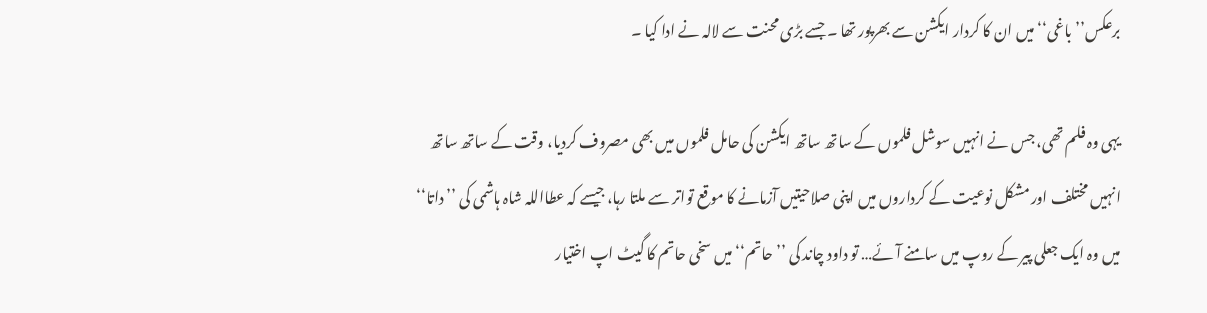برعکس’’ باغی‘‘ میں ان کا کردار ایکشن سے بھرپور تھا ۔ جسے بڑی محنت سے لالہ نے ادا کیا ۔

یہی وہ فلم تھی، جس نے انہیں سوشل فلموں کے ساتھ ساتھ ایکشن کی حامل فلموں میں بھی مصروف کردیا، وقت کے ساتھ ساتھ انہیں مختلف اور مشکل نوعیت کے کرداروں میں اپنی صلاحیتیں آزمانے کا موقع تواتر سے ملتا رہا، جیسے کہ عطااللہ شاہ ہاشمی کی ’’ داتا‘‘ میں وہ ایک جعلی پیر کے روپ میں سامنے آئے… تو داود چاند کی ’’ حاتم‘‘ میں سخی حاتم کا گیٹ اپ اختیار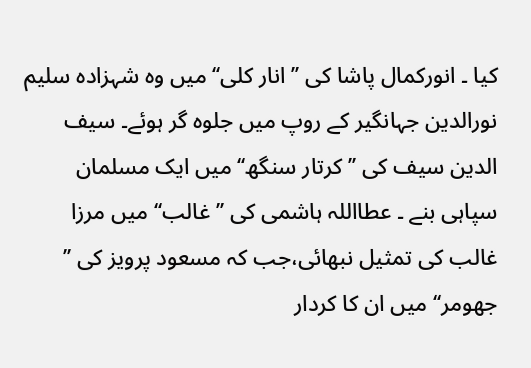کیا ۔ انورکمال پاشا کی ’’ انار کلی‘‘ میں وہ شہزادہ سلیم نورالدین جہانگیر کے روپ میں جلوہ گر ہوئے۔ سیف الدین سیف کی ’’کرتار سنگھ‘‘ میں ایک مسلمان سپاہی بنے ۔ عطااللہ ہاشمی کی ’’غالب‘‘ میں مرزا غالب کی تمثیل نبھائی،جب کہ مسعود پرویز کی ’’ جھومر‘‘ میں ان کا کردار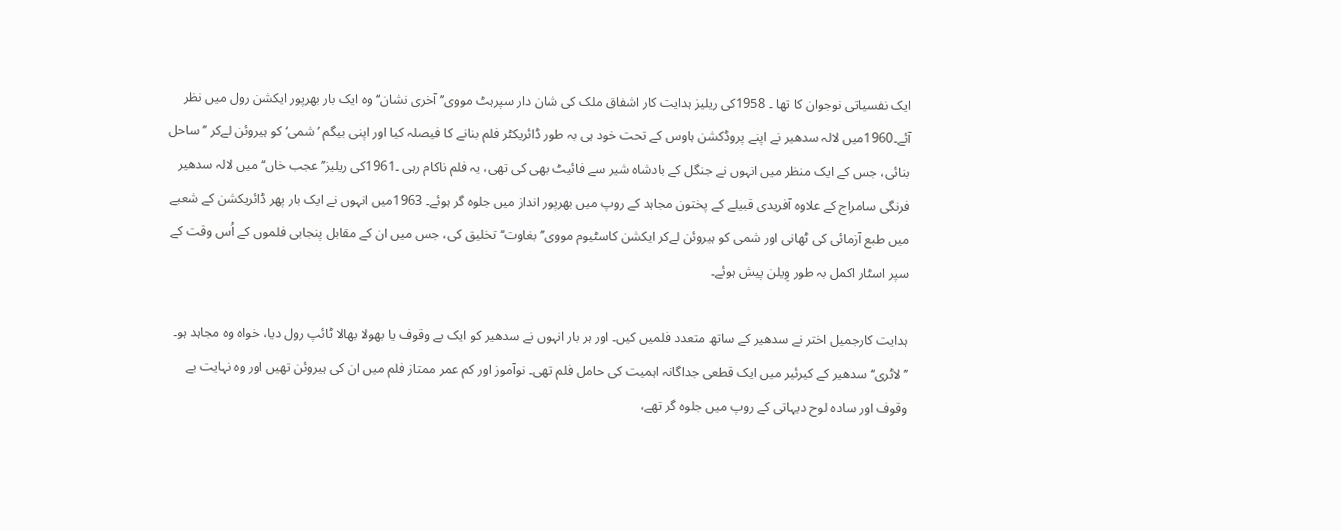ایک نفسیاتی نوجوان کا تھا ۔ 1958کی ریلیز ہدایت کار اشفاق ملک کی شان دار سپرہٹ مووی’’ آخری نشان‘‘ وہ ایک بار بھرپور ایکشن رول میں نظر آئے۔1960میں لالہ سدھیر نے اپنے پروڈکشن ہاوس کے تحت خود ہی بہ طور ڈائریکٹر فلم بنانے کا فیصلہ کیا اور اپنی بیگم ’شمی‘ کو ہیروئن لےکر ’’ ساحل بنائی، جس کے ایک منظر میں انہوں نے جنگل کے بادشاہ شیر سے فائیٹ بھی کی تھی، یہ فلم ناکام رہی ۔1961کی ریلیز’’عجب خاں‘‘ میں لالہ سدھیر فرنگی سامراج کے علاوہ آفریدی قبیلے کے پختون مجاہد کے روپ میں بھرپور انداز میں جلوہ گر ہوئے۔ 1963میں انہوں نے ایک بار پھر ڈائریکشن کے شعبے میں طبع آزمائی کی ٹھانی اور شمی کو ہیروئن لےکر ایکشن کاسٹیوم مووی’’ بغاوت‘‘ تخلیق کی، جس میں ان کے مقابل پنجابی فلموں کے اُس وقت کے سپر اسٹار اکمل بہ طور وِیلن پیش ہوئے۔

ہدایت کارجمیل اختر نے سدھیر کے ساتھ متعدد فلمیں کیں۔ اور ہر بار انہوں نے سدھیر کو ایک بے وقوف یا بھولا بھالا ٹائپ رول دیا، خواہ وہ مجاہد ہو۔ ’’لاٹری‘‘ سدھیر کے کیرئیر میں ایک قطعی جداگانہ اہمیت کی حامل فلم تھی۔ نوآموز اور کم عمر ممتاز فلم میں ان کی ہیروئن تھیں اور وہ نہایت بے وقوف اور سادہ لوح دیہاتی کے روپ میں جلوہ گر تھے،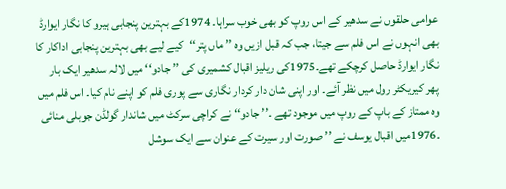عوامی حلقوں نے سدھیر کے اس روپ کو بھی خوب سراہا۔ 1974کے بہترین پنجابی ہیرو کا نگار ایوارڈ بھی انہوں نے اس فلم سے جیتا، جب کہ قبل ازیں وہ ’’ ماں پتر‘‘کیے لیے بھی بہترین پنجابی اداکار کا نگار ایوارڈ حاصل کرچکے تھے۔1975کی ریلیز اقبال کشمیری کی ’’ جادو‘‘ میں لالہ سدھیر ایک بار پھر کیریکٹر رول میں نظر آئے۔ اور اپنی شان دار کردار نگاری سے پوری فلم کو اپنے نام کیا۔ اس فلم میں وہ ممتاز کے باپ کے روپ میں موجود تھے ۔’’ جادو‘‘ نے کراچی سرکٹ میں شاندار گولڈن جوبلی منائی ۔1976میں اقبال یوسف نے ’’ صورت اور سیرت کے عنوان سے ایک سوشل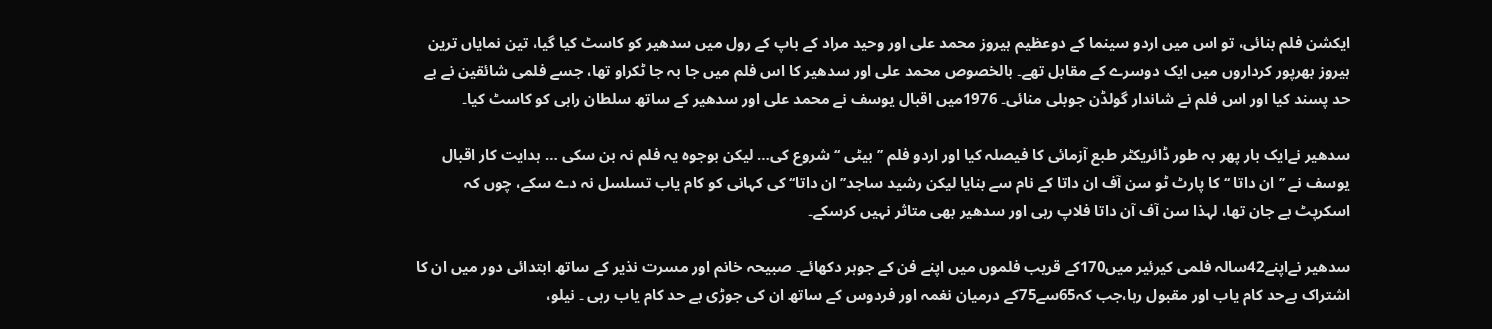ایکشن فلم بنائی، تو اس میں اردو سینما کے دوعظیم ہیروز محمد علی اور وحید مراد کے باپ کے رول میں سدھیر کو کاسٹ کیا گیا، تین نمایاں ترین ہیروز بھرپور کرداروں میں ایک دوسرے کے مقابل تھے۔ بالخصوص محمد علی اور سدھیر کا اس فلم میں جا بہ جا ٹکراو تھا، جسے فلمی شائقین نے بے حد پسند کیا اور اس فلم نے شاندار گولڈن جوبلی منائی۔ 1976میں اقبال یوسف نے محمد علی اور سدھیر کے ساتھ سلطان راہی کو کاسٹ کیا۔

سدھیر نےایک بار پھر بہ طور ڈائریکٹر طبع آزمائی کا فیصلہ کیا اور اردو فلم ’’ بیٹی ‘‘ شروع کی… لیکن بوجوہ یہ فلم نہ بن سکی … ہدایت کار اقبال یوسف نے ’’ان داتا ‘‘ کا پارٹ ٹو سن آف ان داتا کے نام سے بنایا لیکن رشید ساجد’’ ان داتا‘‘ کی کہانی کو کام یاب تسلسل نہ دے سکے، چوں کہ اسکرپٹ بے جان تھا، لہذا سن آف آن داتا فلاپ رہی اور سدھیر بھی متاثر نہیں کرسکے۔

سدھیر نےاپنے42سالہ فلمی کیرئیر میں170کے قریب فلموں میں اپنے فن کے جوہر دکھائے۔ صبیحہ خانم اور مسرت نذیر کے ساتھ ابتدائی دور میں ان کا اشتراک بےحد کام یاب اور مقبول رہا،جب کہ65سے75کے درمیان نغمہ اور فردوس کے ساتھ ان کی جوڑی بے حد کام یاب رہی ۔ نیلو،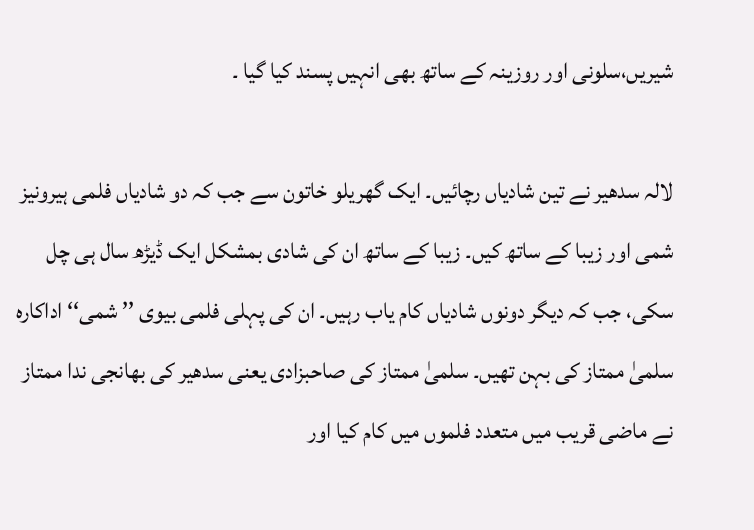شیریں،سلونی اور روزینہ کے ساتھ بھی انہیں پسند کیا گیا ۔

لالہ سدھیر نے تین شادیاں رچائیں۔ ایک گھریلو خاتون سے جب کہ دو شادیاں فلمی ہیرونیز شمی اور زیبا کے ساتھ کیں۔ زیبا کے ساتھ ان کی شادی بمشکل ایک ڈیڑھ سال ہی چل سکی، جب کہ دیگر دونوں شادیاں کام یاب رہیں۔ ان کی پہلی فلمی بیوی ’’ شمی‘‘ اداکارہ سلمیٰ ممتاز کی بہن تھیں۔ سلمیٰ ممتاز کی صاحبزادی یعنی سدھیر کی بھانجی ندا ممتاز نے ماضی قریب میں متعدد فلموں میں کام کیا اور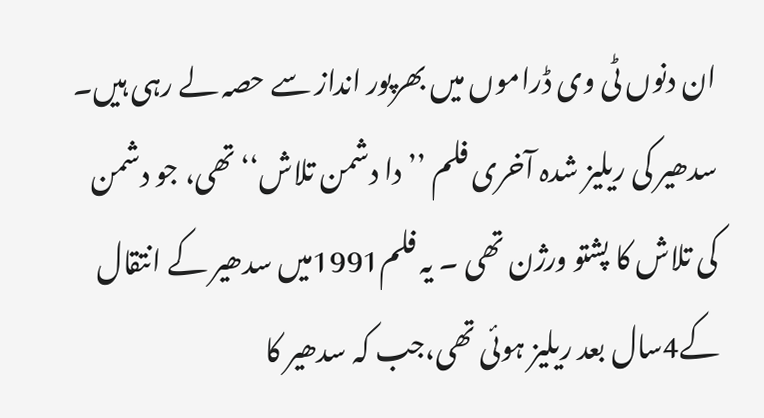ان دنوں ٹی وی ڈراموں میں بھرپور انداز سے حصہ لے رہی ہیں۔ سدھیر کی ریلیز شدہ آخری فلم ’’ دا دشمن تلاش‘‘ تھی، جو دشمن کی تلاش کا پشتو ورژن تھی ۔ یہ فلم1991میں سدھیر کے انتقال کے4سال بعد ریلیز ہوئی تھی،جب کہ سدھیر کا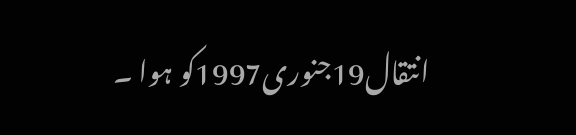انتقال19جنوری1997کو ہوا ۔